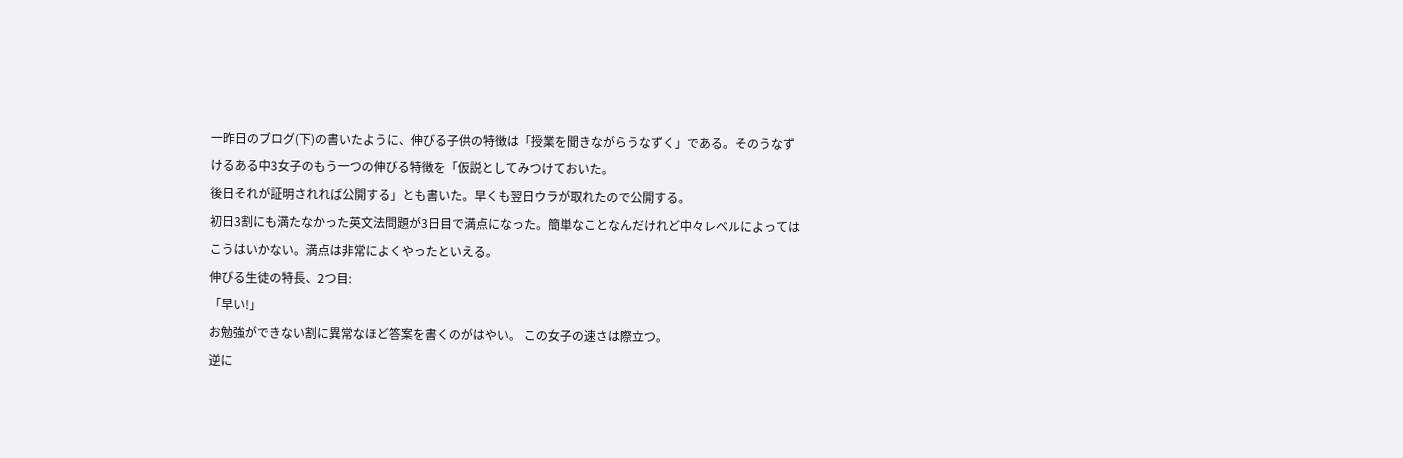一昨日のブログ(下)の書いたように、伸びる子供の特徴は「授業を聞きながらうなずく」である。そのうなずけるある中3女子のもう一つの伸びる特徴を「仮説としてみつけておいた。
後日それが証明されれば公開する」とも書いた。早くも翌日ウラが取れたので公開する。
初日3割にも満たなかった英文法問題が3日目で満点になった。簡単なことなんだけれど中々レベルによってはこうはいかない。満点は非常によくやったといえる。
伸びる生徒の特長、2つ目:
「早い!」
お勉強ができない割に異常なほど答案を書くのがはやい。 この女子の速さは際立つ。
逆に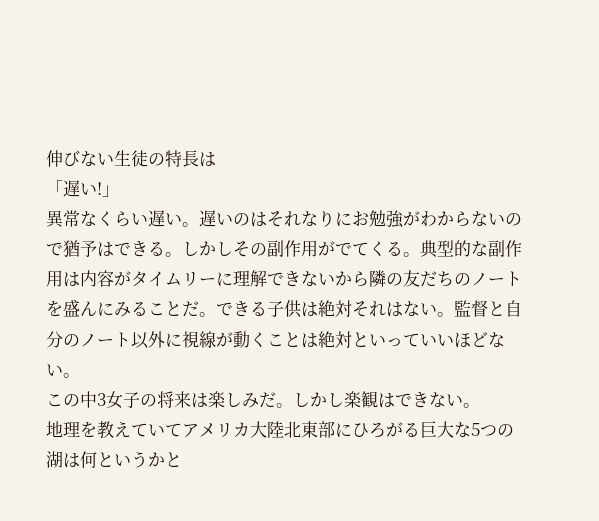伸びない生徒の特長は
「遅い!」
異常なくらい遅い。遅いのはそれなりにお勉強がわからないので猶予はできる。しかしその副作用がでてくる。典型的な副作用は内容がタイムリーに理解できないから隣の友だちのノートを盛んにみることだ。できる子供は絶対それはない。監督と自分のノート以外に視線が動くことは絶対といっていいほどない。
この中3女子の将来は楽しみだ。しかし楽観はできない。
地理を教えていてアメリカ大陸北東部にひろがる巨大な5つの湖は何というかと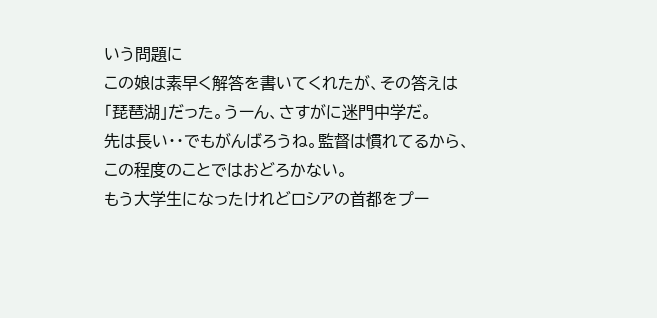いう問題に
この娘は素早く解答を書いてくれたが、その答えは
「琵琶湖」だった。うーん、さすがに迷門中学だ。
先は長い・・でもがんばろうね。監督は慣れてるから、この程度のことではおどろかない。
もう大学生になったけれどロシアの首都をプー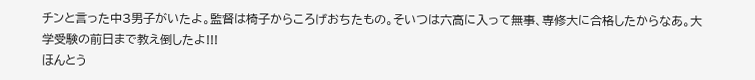チンと言った中3男子がいたよ。監督は椅子からころげおちたもの。そいつは六高に入って無事、専修大に合格したからなあ。大学受験の前日まで教え倒したよ!!!
ほんとう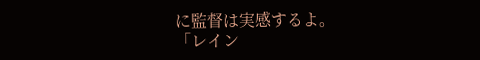に監督は実感するよ。
「レイン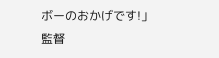ボーのおかげです!」
監督